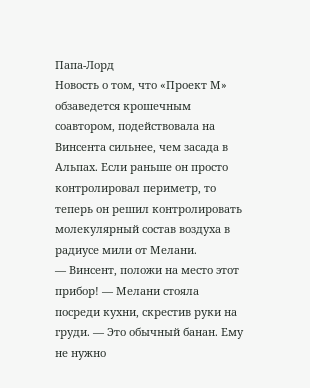Папа-Лорд
Новость о том, что «Проект М» обзаведется крошечным соавтором, подействовала на Винсента сильнее, чем засада в Альпах. Если раньше он просто контролировал периметр, то теперь он решил контролировать молекулярный состав воздуха в радиусе мили от Мелани.
— Винсент, положи на место этот прибор! — Мелани стояла посреди кухни, скрестив руки на груди. — Это обычный банан. Ему не нужно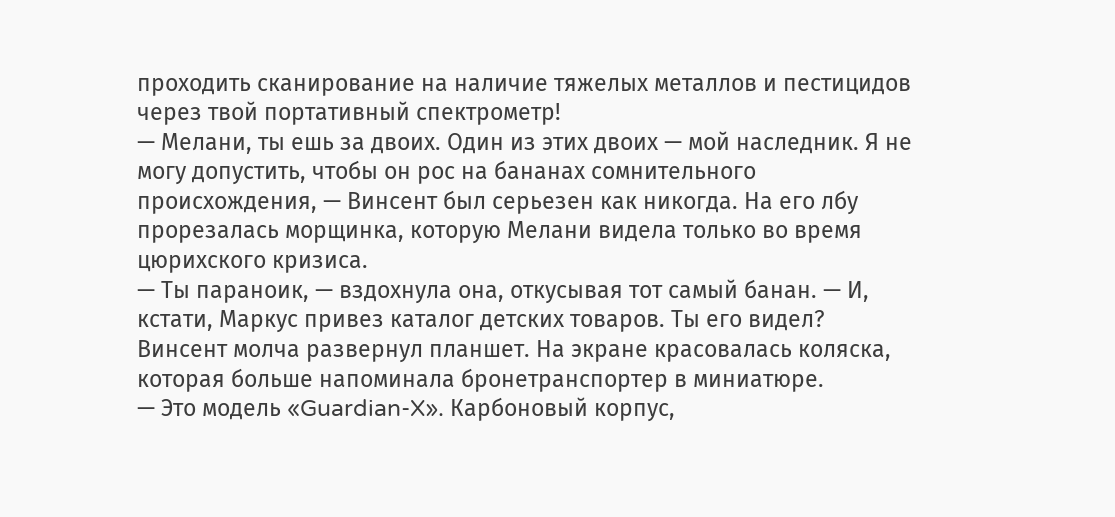проходить сканирование на наличие тяжелых металлов и пестицидов через твой портативный спектрометр!
— Мелани, ты ешь за двоих. Один из этих двоих — мой наследник. Я не могу допустить, чтобы он рос на бананах сомнительного происхождения, — Винсент был серьезен как никогда. На его лбу прорезалась морщинка, которую Мелани видела только во время цюрихского кризиса.
— Ты параноик, — вздохнула она, откусывая тот самый банан. — И, кстати, Маркус привез каталог детских товаров. Ты его видел?
Винсент молча развернул планшет. На экране красовалась коляска, которая больше напоминала бронетранспортер в миниатюре.
— Это модель «Guardian-X». Карбоновый корпус,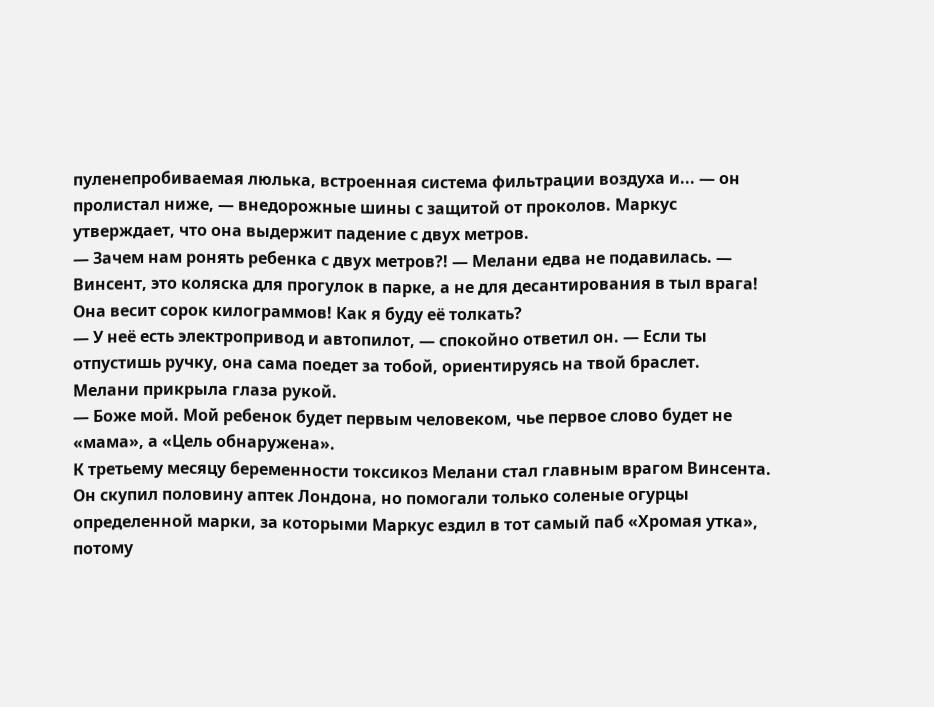пуленепробиваемая люлька, встроенная система фильтрации воздуха и... — он пролистал ниже, — внедорожные шины с защитой от проколов. Маркус утверждает, что она выдержит падение с двух метров.
— Зачем нам ронять ребенка с двух метров?! — Мелани едва не подавилась. — Винсент, это коляска для прогулок в парке, а не для десантирования в тыл врага! Она весит сорок килограммов! Как я буду её толкать?
— У неё есть электропривод и автопилот, — спокойно ответил он. — Если ты отпустишь ручку, она сама поедет за тобой, ориентируясь на твой браслет.
Мелани прикрыла глаза рукой.
— Боже мой. Мой ребенок будет первым человеком, чье первое слово будет не «мама», а «Цель обнаружена».
К третьему месяцу беременности токсикоз Мелани стал главным врагом Винсента. Он скупил половину аптек Лондона, но помогали только соленые огурцы определенной марки, за которыми Маркус ездил в тот самый паб «Хромая утка», потому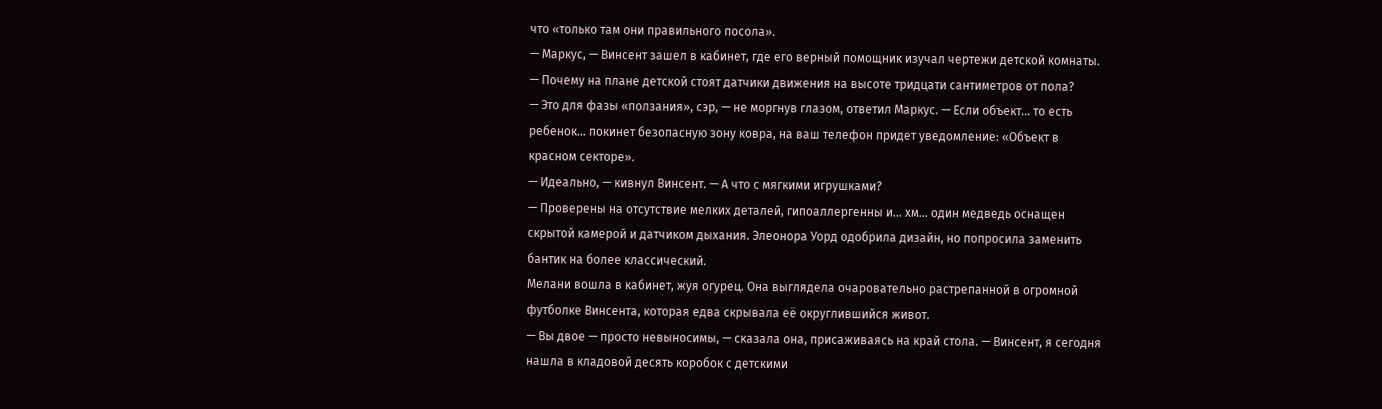что «только там они правильного посола».
— Маркус, — Винсент зашел в кабинет, где его верный помощник изучал чертежи детской комнаты. — Почему на плане детской стоят датчики движения на высоте тридцати сантиметров от пола?
— Это для фазы «ползания», сэр, — не моргнув глазом, ответил Маркус. — Если объект... то есть ребенок... покинет безопасную зону ковра, на ваш телефон придет уведомление: «Объект в красном секторе».
— Идеально, — кивнул Винсент. — А что с мягкими игрушками?
— Проверены на отсутствие мелких деталей, гипоаллергенны и... хм... один медведь оснащен скрытой камерой и датчиком дыхания. Элеонора Уорд одобрила дизайн, но попросила заменить бантик на более классический.
Мелани вошла в кабинет, жуя огурец. Она выглядела очаровательно растрепанной в огромной футболке Винсента, которая едва скрывала её округлившийся живот.
— Вы двое — просто невыносимы, — сказала она, присаживаясь на край стола. — Винсент, я сегодня нашла в кладовой десять коробок с детскими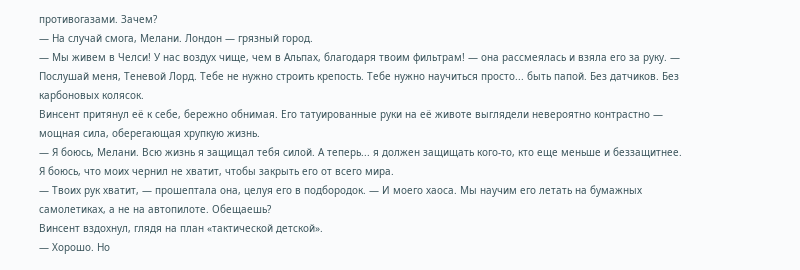противогазами. Зачем?
— На случай смога, Мелани. Лондон — грязный город.
— Мы живем в Челси! У нас воздух чище, чем в Альпах, благодаря твоим фильтрам! — она рассмеялась и взяла его за руку. — Послушай меня, Теневой Лорд. Тебе не нужно строить крепость. Тебе нужно научиться просто... быть папой. Без датчиков. Без карбоновых колясок.
Винсент притянул её к себе, бережно обнимая. Его татуированные руки на её животе выглядели невероятно контрастно — мощная сила, оберегающая хрупкую жизнь.
— Я боюсь, Мелани. Всю жизнь я защищал тебя силой. А теперь... я должен защищать кого-то, кто еще меньше и беззащитнее. Я боюсь, что моих чернил не хватит, чтобы закрыть его от всего мира.
— Твоих рук хватит, — прошептала она, целуя его в подбородок. — И моего хаоса. Мы научим его летать на бумажных самолетиках, а не на автопилоте. Обещаешь?
Винсент вздохнул, глядя на план «тактической детской».
— Хорошо. Но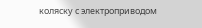коляску с электроприводом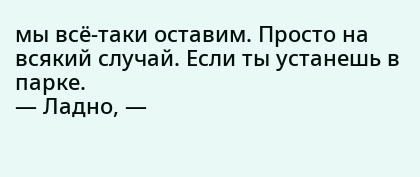мы всё-таки оставим. Просто на всякий случай. Если ты устанешь в парке.
— Ладно, —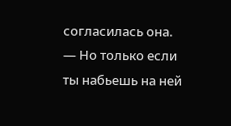согласилась она. — Но только если ты набьешь на ней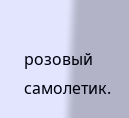розовый самолетик.